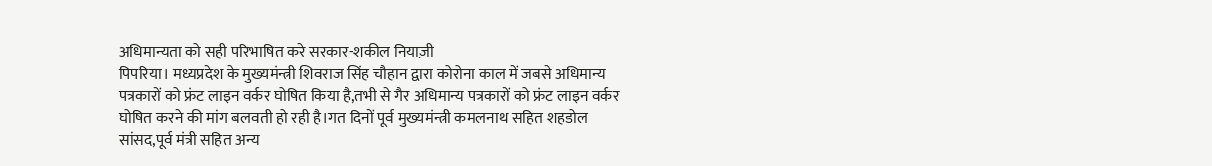अधिमान्यता को सही परिभाषित करे सरकार-शकील नियाज़ी
पिपरिया। मध्यप्रदेश के मुख्यमंन्त्री शिवराज सिंह चौहान द्वारा कोरोना काल में जबसे अधिमान्य पत्रकारों को फ्रंट लाइन वर्कर घोषित किया है,तभी से गैर अधिमान्य पत्रकारों को फ्रंट लाइन वर्कर घोषित करने की मांग बलवती हो रही है।गत दिनों पूर्व मुख्यमंन्त्री कमलनाथ सहित शहडोल सांसद,पूर्व मंत्री सहित अन्य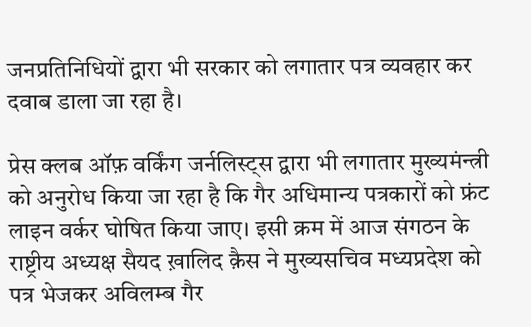जनप्रतिनिधियों द्वारा भी सरकार को लगातार पत्र व्यवहार कर दवाब डाला जा रहा है।

प्रेस क्लब ऑफ़ वर्किंग जर्नलिस्ट्स द्वारा भी लगातार मुख्यमंन्त्री को अनुरोध किया जा रहा है कि गैर अधिमान्य पत्रकारों को फ्रंट लाइन वर्कर घोषित किया जाए। इसी क्रम में आज संगठन के राष्ट्रीय अध्यक्ष सैयद ख़ालिद क़ैस ने मुख्यसचिव मध्यप्रदेश को पत्र भेजकर अविलम्ब गैर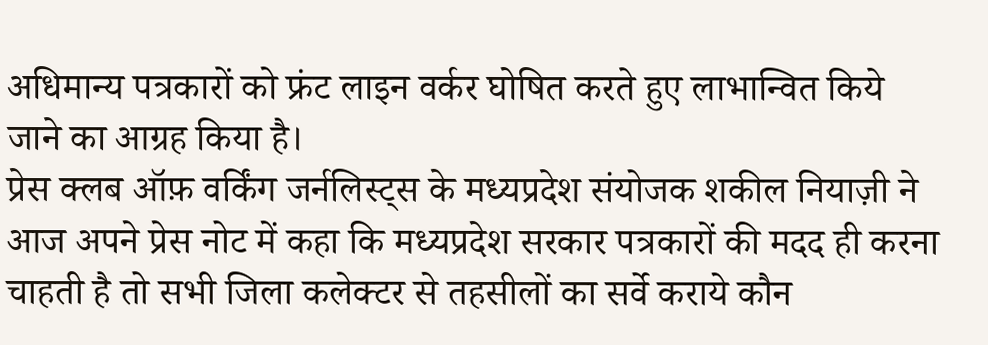अधिमान्य पत्रकारों को फ्रंट लाइन वर्कर घोषित करते हुए लाभान्वित किये जाने का आग्रह किया है।
प्रेस क्लब ऑफ़ वर्किंग जर्नलिस्ट्स के मध्यप्रदेश संयोजक शकील नियाज़ी ने आज अपने प्रेस नोट में कहा कि मध्यप्रदेश सरकार पत्रकारों की मदद ही करना चाहती है तो सभी जिला कलेक्टर से तहसीलों का सर्वे कराये कौन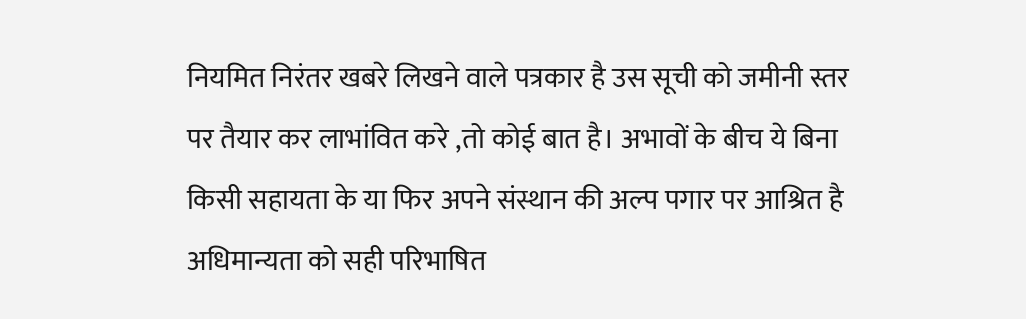नियमित निरंतर खबरे लिखने वाले पत्रकार है उस सूची को जमीनी स्तर पर तैयार कर लाभांवित करे ,तो कोई बात है। अभावों के बीच ये बिना किसी सहायता के या फिर अपने संस्थान की अल्प पगार पर आश्रित है अधिमान्यता को सही परिभाषित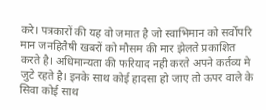करे। पत्रकारों की यह वो जमात है जो स्वाभिमान को सर्वोपरि मान जनहितैषी खबरों को मौसम की मार झेलते प्रकाशित करते है। अधिमान्यता की फरियाद नही करते अपने कर्तव्य मे जुटे रहते है। इनके साथ कोई हादसा हो जाए तो ऊपर वाले के सिवा कोई साथ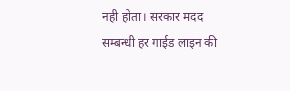नही होता। सरकार मदद सम्बन्धी हर गाईड लाइन की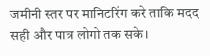जमीनी स्तर पर मानिटरिंग करे ताकि मदद सही और पात्र लोगो तक सके।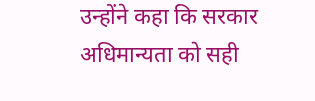उन्होंने कहा कि सरकार अधिमान्यता को सही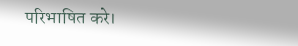परिभाषित करे।